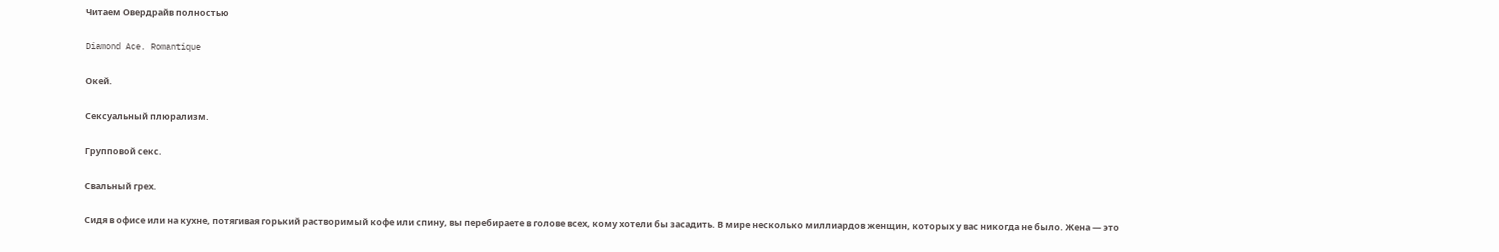Читаем Овердрайв полностью

Diamond Ace. Romantique

Окей.

Сексуальный плюрализм.

Групповой секс.

Свальный грех.

Сидя в офисе или на кухне, потягивая горький растворимый кофе или спину, вы перебираете в голове всех, кому хотели бы засадить. В мире несколько миллиардов женщин, которых у вас никогда не было. Жена — это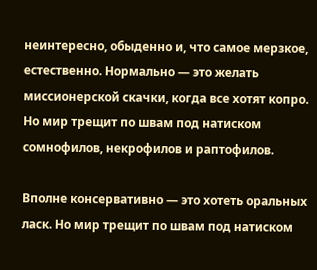неинтересно, обыденно и, что самое мерзкое, естественно. Нормально — это желать миссионерской скачки, когда все хотят копро. Но мир трещит по швам под натиском сомнофилов, некрофилов и раптофилов.

Вполне консервативно — это хотеть оральных ласк. Но мир трещит по швам под натиском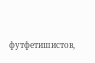футфетишистов,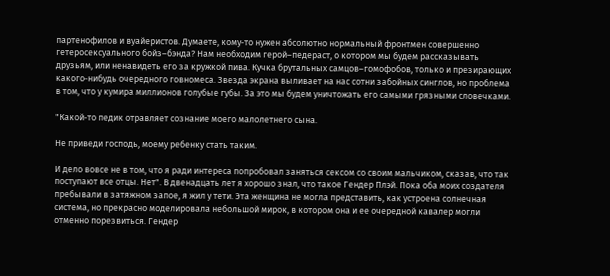партенофилов и вуайеристов. Думаете, кому‑то нужен абсолютно нормальный фронтмен совершенно гетеросексуального бойз–бэнда? Нам необходим герой–педераст, о котором мы будем рассказывать друзьям, или ненавидеть его за кружкой пива. Кучка брутальных самцов–гомофобов, только и презирающих какого‑нибудь очередного говномеса. Звезда экрана выливает на нас сотни забойных синглов, но проблема в том, что у кумира миллионов голубые губы. За это мы будем уничтожать его самыми грязными словечками.

"Какой‑то педик отравляет сознание моего малолетнего сына.

Не приведи господь, моему ребенку стать таким.

И дело вовсе не в том, что я ради интереса попробовал заняться сексом со своим мальчиком, сказав, что так поступают все отцы. Нет". В двенадцать лет я хорошо знал, что такое Гендер Плэй. Пока оба моих создателя пребывали в затяжном запое, я жил у тети. Эта женщина не могла представить, как устроена солнечная система, но прекрасно моделировала небольшой мирок, в котором она и ее очередной кавалер могли отменно порезвиться. Гендер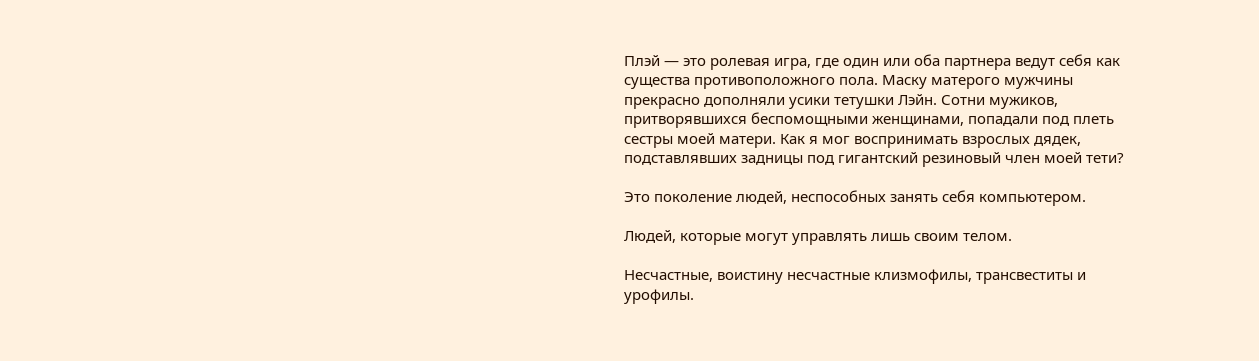Плэй — это ролевая игра, где один или оба партнера ведут себя как существа противоположного пола. Маску матерого мужчины прекрасно дополняли усики тетушки Лэйн. Сотни мужиков, притворявшихся беспомощными женщинами, попадали под плеть сестры моей матери. Как я мог воспринимать взрослых дядек, подставлявших задницы под гигантский резиновый член моей тети?

Это поколение людей, неспособных занять себя компьютером.

Людей, которые могут управлять лишь своим телом.

Несчастные, воистину несчастные клизмофилы, трансвеститы и урофилы.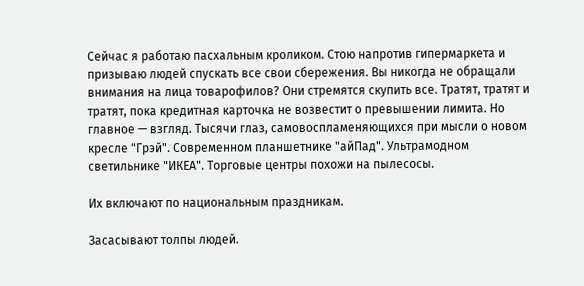Сейчас я работаю пасхальным кроликом. Стою напротив гипермаркета и призываю людей спускать все свои сбережения. Вы никогда не обращали внимания на лица товарофилов? Они стремятся скупить все. Тратят, тратят и тратят, пока кредитная карточка не возвестит о превышении лимита. Но главное — взгляд. Тысячи глаз, самовоспламеняющихся при мысли о новом кресле "Грэй". Современном планшетнике "айПад". Ультрамодном светильнике "ИКЕА". Торговые центры похожи на пылесосы.

Их включают по национальным праздникам.

Засасывают толпы людей.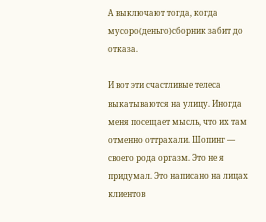А выключают тогда, когда мусоро(деньго)сборник забит до отказа.

И вот эти счастливые телеса выкатываются на улицу. Иногда меня посещает мысль, что их там отменно оттрахали. Шопинг — своего рода оргазм. Это не я придумал. Это написано на лицах клиентов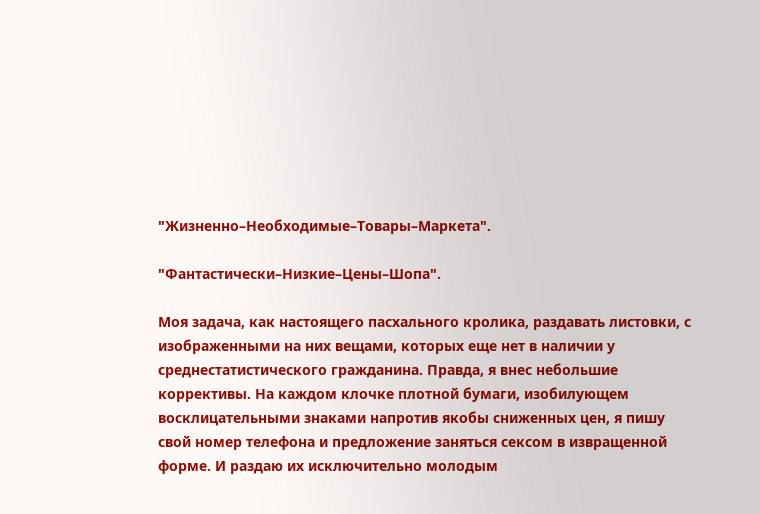"Жизненно–Необходимые–Товары–Маркета".

"Фантастически–Низкие–Цены–Шопа".

Моя задача, как настоящего пасхального кролика, раздавать листовки, с изображенными на них вещами, которых еще нет в наличии у среднестатистического гражданина. Правда, я внес небольшие коррективы. На каждом клочке плотной бумаги, изобилующем восклицательными знаками напротив якобы сниженных цен, я пишу свой номер телефона и предложение заняться сексом в извращенной форме. И раздаю их исключительно молодым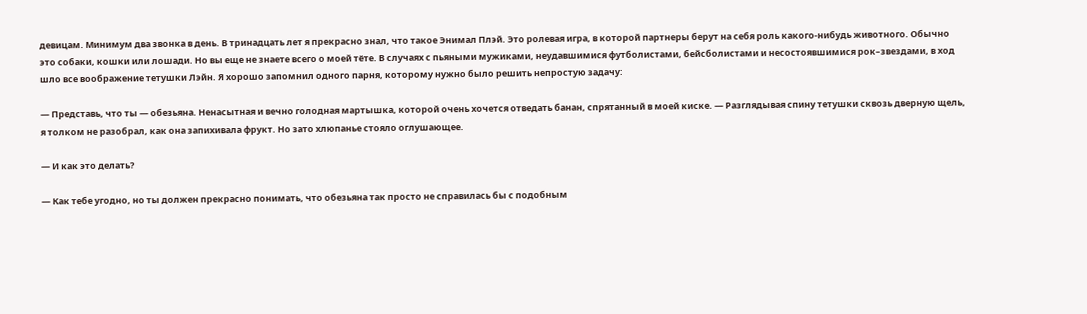девицам. Минимум два звонка в день. В тринадцать лет я прекрасно знал, что такое Энимал Плэй. Это ролевая игра, в которой партнеры берут на себя роль какого‑нибудь животного. Обычно это собаки, кошки или лошади. Но вы еще не знаете всего о моей тёте. В случаях с пьяными мужиками, неудавшимися футболистами, бейсболистами и несостоявшимися рок–звездами, в ход шло все воображение тетушки Лэйн. Я хорошо запомнил одного парня, которому нужно было решить непростую задачу:

— Представь, что ты — обезьяна. Ненасытная и вечно голодная мартышка, которой очень хочется отведать банан, спрятанный в моей киске. — Разглядывая спину тетушки сквозь дверную щель, я толком не разобрал, как она запихивала фрукт. Но зато хлюпанье стояло оглушающее.

— И как это делать?

— Как тебе угодно, но ты должен прекрасно понимать, что обезьяна так просто не справилась бы с подобным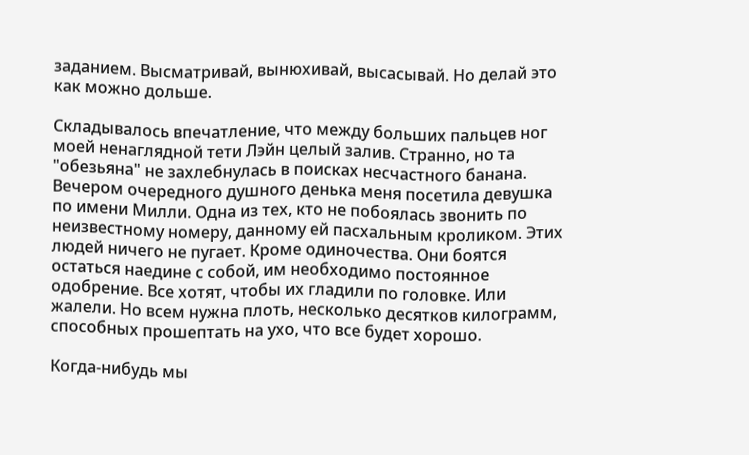заданием. Высматривай, вынюхивай, высасывай. Но делай это как можно дольше.

Складывалось впечатление, что между больших пальцев ног моей ненаглядной тети Лэйн целый залив. Странно, но та "обезьяна" не захлебнулась в поисках несчастного банана. Вечером очередного душного денька меня посетила девушка по имени Милли. Одна из тех, кто не побоялась звонить по неизвестному номеру, данному ей пасхальным кроликом. Этих людей ничего не пугает. Кроме одиночества. Они боятся остаться наедине с собой, им необходимо постоянное одобрение. Все хотят, чтобы их гладили по головке. Или жалели. Но всем нужна плоть, несколько десятков килограмм, способных прошептать на ухо, что все будет хорошо.

Когда‑нибудь мы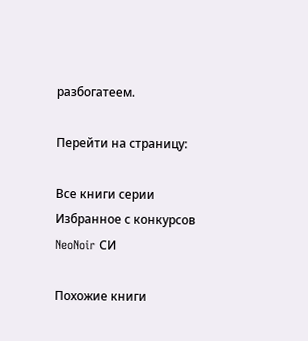разбогатеем.

Перейти на страницу:

Все книги серии Избранное с конкурсов NeoNoir СИ

Похожие книги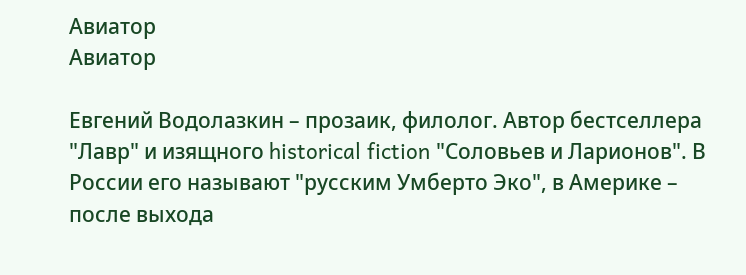Авиатор
Авиатор

Евгений Водолазкин – прозаик, филолог. Автор бестселлера "Лавр" и изящного historical fiction "Соловьев и Ларионов". В России его называют "русским Умберто Эко", в Америке – после выхода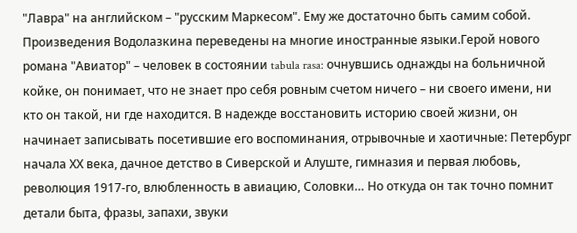"Лавра" на английском – "русским Маркесом". Ему же достаточно быть самим собой. Произведения Водолазкина переведены на многие иностранные языки.Герой нового романа "Авиатор" – человек в состоянии tabula rasa: очнувшись однажды на больничной койке, он понимает, что не знает про себя ровным счетом ничего – ни своего имени, ни кто он такой, ни где находится. В надежде восстановить историю своей жизни, он начинает записывать посетившие его воспоминания, отрывочные и хаотичные: Петербург начала ХХ века, дачное детство в Сиверской и Алуште, гимназия и первая любовь, революция 1917-го, влюбленность в авиацию, Соловки… Но откуда он так точно помнит детали быта, фразы, запахи, звуки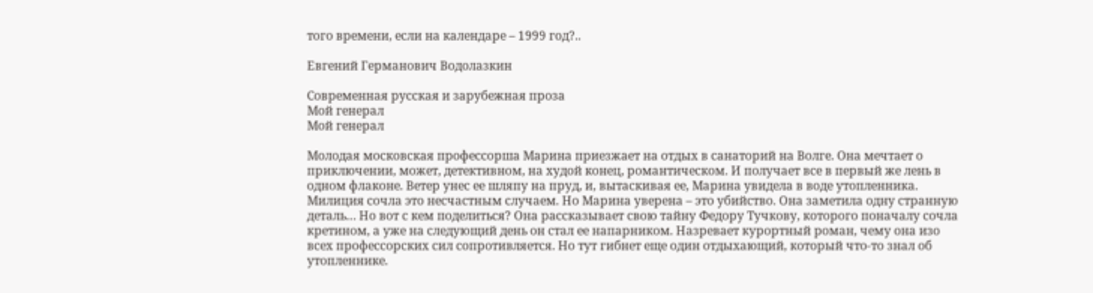того времени, если на календаре – 1999 год?..

Евгений Германович Водолазкин

Современная русская и зарубежная проза
Мой генерал
Мой генерал

Молодая московская профессорша Марина приезжает на отдых в санаторий на Волге. Она мечтает о приключении, может, детективном, на худой конец, романтическом. И получает все в первый же лень в одном флаконе. Ветер унес ее шляпу на пруд, и, вытаскивая ее, Марина увидела в воде утопленника. Милиция сочла это несчастным случаем. Но Марина уверена – это убийство. Она заметила одну странную деталь… Но вот с кем поделиться? Она рассказывает свою тайну Федору Тучкову, которого поначалу сочла кретином, а уже на следующий день он стал ее напарником. Назревает курортный роман, чему она изо всех профессорских сил сопротивляется. Но тут гибнет еще один отдыхающий, который что-то знал об утопленнике.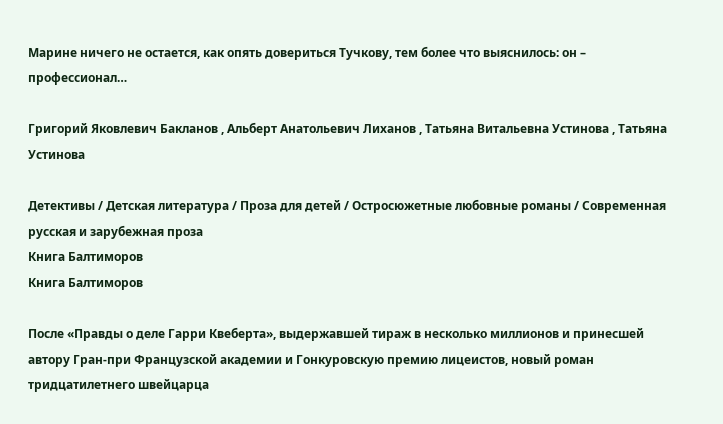Марине ничего не остается, как опять довериться Тучкову, тем более что выяснилось: он – профессионал…

Григорий Яковлевич Бакланов , Альберт Анатольевич Лиханов , Татьяна Витальевна Устинова , Татьяна Устинова

Детективы / Детская литература / Проза для детей / Остросюжетные любовные романы / Современная русская и зарубежная проза
Книга Балтиморов
Книга Балтиморов

После «Правды о деле Гарри Квеберта», выдержавшей тираж в несколько миллионов и принесшей автору Гран-при Французской академии и Гонкуровскую премию лицеистов, новый роман тридцатилетнего швейцарца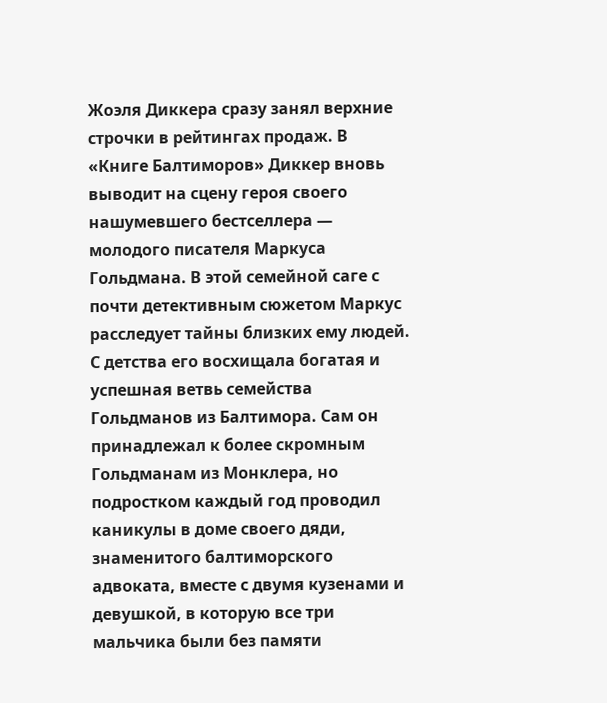Жоэля Диккера сразу занял верхние строчки в рейтингах продаж. В «Книге Балтиморов» Диккер вновь выводит на сцену героя своего нашумевшего бестселлера — молодого писателя Маркуса Гольдмана. В этой семейной саге с почти детективным сюжетом Маркус расследует тайны близких ему людей. С детства его восхищала богатая и успешная ветвь семейства Гольдманов из Балтимора. Сам он принадлежал к более скромным Гольдманам из Монклера, но подростком каждый год проводил каникулы в доме своего дяди, знаменитого балтиморского адвоката, вместе с двумя кузенами и девушкой, в которую все три мальчика были без памяти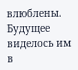влюблены. Будущее виделось им в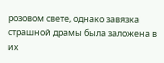розовом свете, однако завязка страшной драмы была заложена в их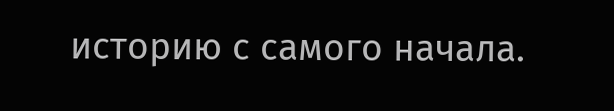историю с самого начала.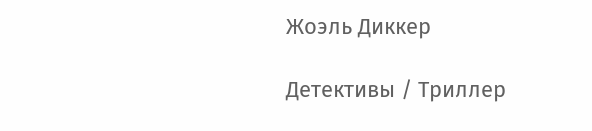Жоэль Диккер

Детективы / Триллер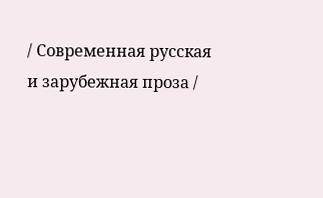/ Современная русская и зарубежная проза /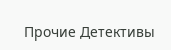Прочие Детективы